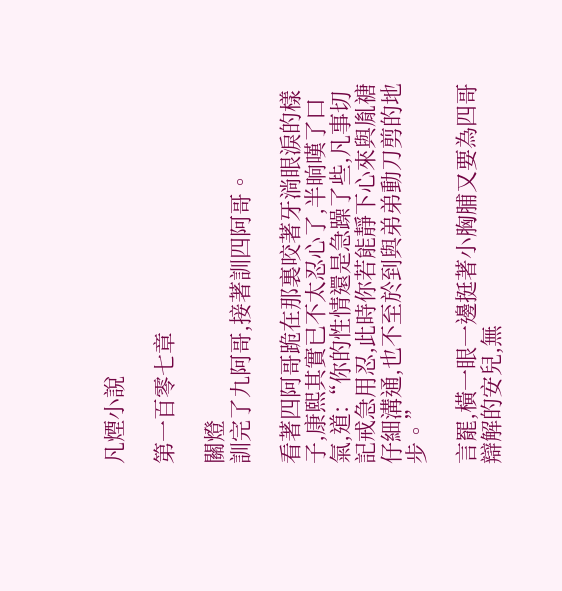凡煙小說

第一百零七章

關燈
訓完了九阿哥,接著訓四阿哥。

看著四阿哥跪在那裏咬著牙淌眼淚的樣子,康熙其實已不太忍心了,半晌嘆了口氣,道:“你的性情還是急躁了些,凡事切記戒急用忍,此時你若能靜下心來與胤禟仔細溝通,也不至於到與弟弟動刀剪的地步。”

言罷,橫一眼一邊挺著小胸脯又要為四哥辯解的安兒,無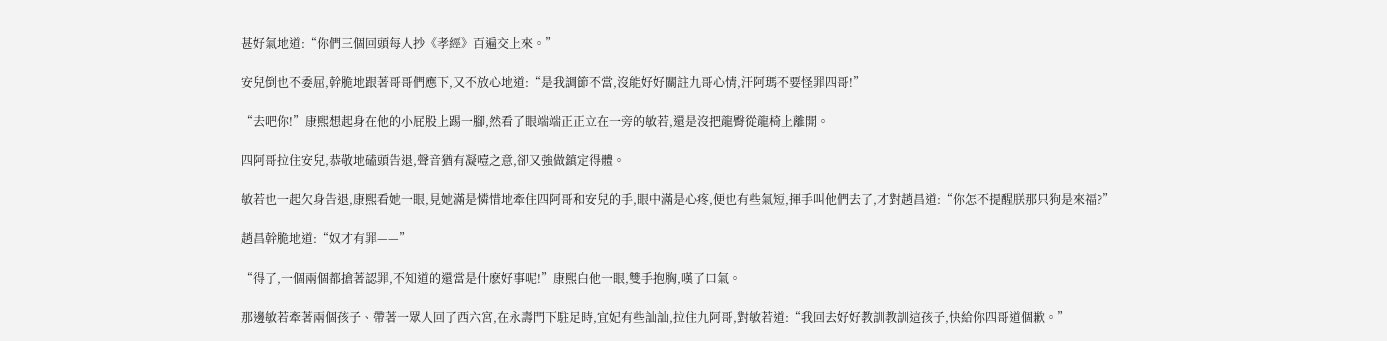甚好氣地道:“你們三個回頭每人抄《孝經》百遍交上來。”

安兒倒也不委屈,幹脆地跟著哥哥們應下,又不放心地道:“是我調節不當,沒能好好關註九哥心情,汗阿瑪不要怪罪四哥!”

“去吧你!”康熙想起身在他的小屁股上踢一腳,然看了眼端端正正立在一旁的敏若,還是沒把龍臀從龍椅上離開。

四阿哥拉住安兒,恭敬地磕頭告退,聲音猶有凝噎之意,卻又強做鎮定得體。

敏若也一起欠身告退,康熙看她一眼,見她滿是憐惜地牽住四阿哥和安兒的手,眼中滿是心疼,便也有些氣短,揮手叫他們去了,才對趙昌道:“你怎不提醒朕那只狗是來福?”

趙昌幹脆地道:“奴才有罪——”

“得了,一個兩個都搶著認罪,不知道的還當是什麽好事呢!”康熙白他一眼,雙手抱胸,嘆了口氣。

那邊敏若牽著兩個孩子、帶著一眾人回了西六宮,在永壽門下駐足時,宜妃有些訕訕,拉住九阿哥,對敏若道:“我回去好好教訓教訓這孩子,快給你四哥道個歉。”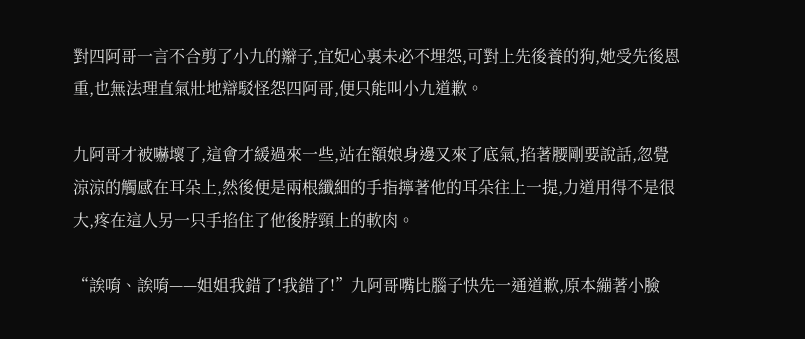對四阿哥一言不合剪了小九的辮子,宜妃心裏未必不埋怨,可對上先後養的狗,她受先後恩重,也無法理直氣壯地辯駁怪怨四阿哥,便只能叫小九道歉。

九阿哥才被嚇壞了,這會才緩過來一些,站在額娘身邊又來了底氣,掐著腰剛要說話,忽覺涼涼的觸感在耳朵上,然後便是兩根纖細的手指擰著他的耳朵往上一提,力道用得不是很大,疼在這人另一只手掐住了他後脖頸上的軟肉。

“誒唷、誒唷——姐姐我錯了!我錯了!”九阿哥嘴比腦子快先一通道歉,原本繃著小臉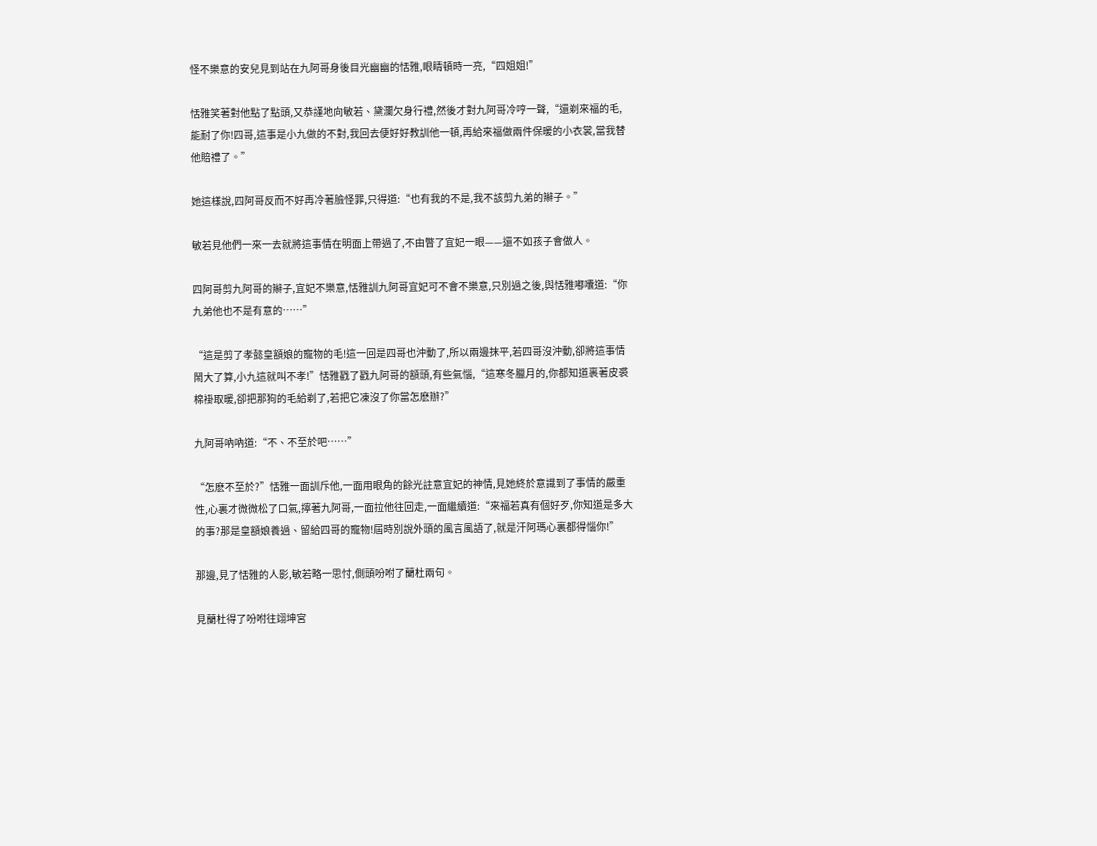怪不樂意的安兒見到站在九阿哥身後目光幽幽的恬雅,眼睛頓時一亮,“四姐姐!”

恬雅笑著對他點了點頭,又恭謹地向敏若、黛瀾欠身行禮,然後才對九阿哥冷哼一聲,“還剃來福的毛,能耐了你!四哥,這事是小九做的不對,我回去便好好教訓他一頓,再給來福做兩件保暖的小衣裳,當我替他賠禮了。”

她這樣說,四阿哥反而不好再冷著臉怪罪,只得道:“也有我的不是,我不該剪九弟的辮子。”

敏若見他們一來一去就將這事情在明面上帶過了,不由瞥了宜妃一眼——還不如孩子會做人。

四阿哥剪九阿哥的辮子,宜妃不樂意,恬雅訓九阿哥宜妃可不會不樂意,只別過之後,與恬雅嘟囔道:“你九弟他也不是有意的……”

“這是剪了孝懿皇額娘的寵物的毛!這一回是四哥也沖動了,所以兩邊抹平,若四哥沒沖動,卻將這事情鬧大了算,小九這就叫不孝!”恬雅戳了戳九阿哥的額頭,有些氣惱,“這寒冬臘月的,你都知道裹著皮裘棉褂取暖,卻把那狗的毛給剃了,若把它凍沒了你當怎麽辦?”

九阿哥吶吶道:“不、不至於吧……”

“怎麽不至於?”恬雅一面訓斥他,一面用眼角的餘光註意宜妃的神情,見她終於意識到了事情的嚴重性,心裏才微微松了口氣,擰著九阿哥,一面拉他往回走,一面繼續道:“來福若真有個好歹,你知道是多大的事?那是皇額娘養過、留給四哥的寵物!屆時別說外頭的風言風語了,就是汗阿瑪心裏都得惱你!”

那邊,見了恬雅的人影,敏若略一思忖,側頭吩咐了蘭杜兩句。

見蘭杜得了吩咐往翊坤宮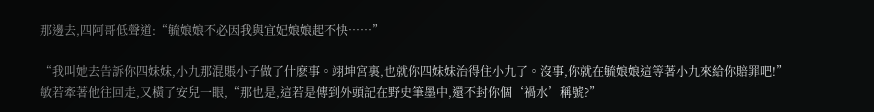那邊去,四阿哥低聲道:“毓娘娘不必因我與宜妃娘娘起不快……”

“我叫她去告訴你四妹妹,小九那混賬小子做了什麽事。翊坤宮裏,也就你四妹妹治得住小九了。沒事,你就在毓娘娘這等著小九來給你賠罪吧!”敏若牽著他往回走,又橫了安兒一眼,“那也是,這若是傳到外頭記在野史筆墨中,還不封你個‘禍水’稱號?”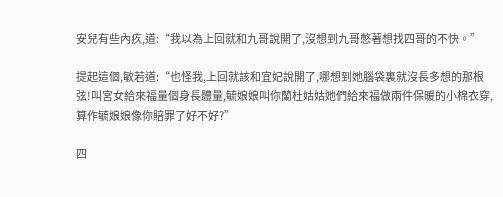安兒有些內疚,道:“我以為上回就和九哥說開了,沒想到九哥憋著想找四哥的不快。”

提起這個,敏若道:“也怪我,上回就該和宜妃說開了,哪想到她腦袋裏就沒長多想的那根弦!叫宮女給來福量個身長體量,毓娘娘叫你蘭杜姑姑她們給來福做兩件保暖的小棉衣穿,算作毓娘娘像你賠罪了好不好?”

四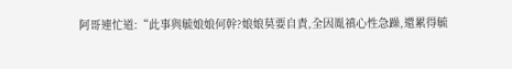阿哥連忙道:“此事與毓娘娘何幹?娘娘莫要自責,全因胤禛心性急躁,還累得毓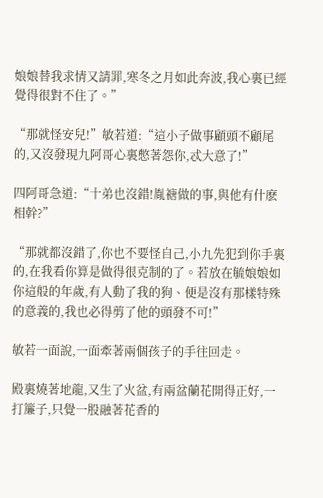娘娘替我求情又請罪,寒冬之月如此奔波,我心裏已經覺得很對不住了。”

“那就怪安兒!”敏若道:“這小子做事顧頭不顧尾的,又沒發現九阿哥心裏憋著怨你,忒大意了!”

四阿哥急道:“十弟也沒錯!胤禟做的事,與他有什麽相幹?”

“那就都沒錯了,你也不要怪自己,小九先犯到你手裏的,在我看你算是做得很克制的了。若放在毓娘娘如你這般的年歲,有人動了我的狗、便是沒有那樣特殊的意義的,我也必得剪了他的頭發不可!”

敏若一面說,一面牽著兩個孩子的手往回走。

殿裏燒著地龍,又生了火盆,有兩盆蘭花開得正好,一打簾子,只覺一股融著花香的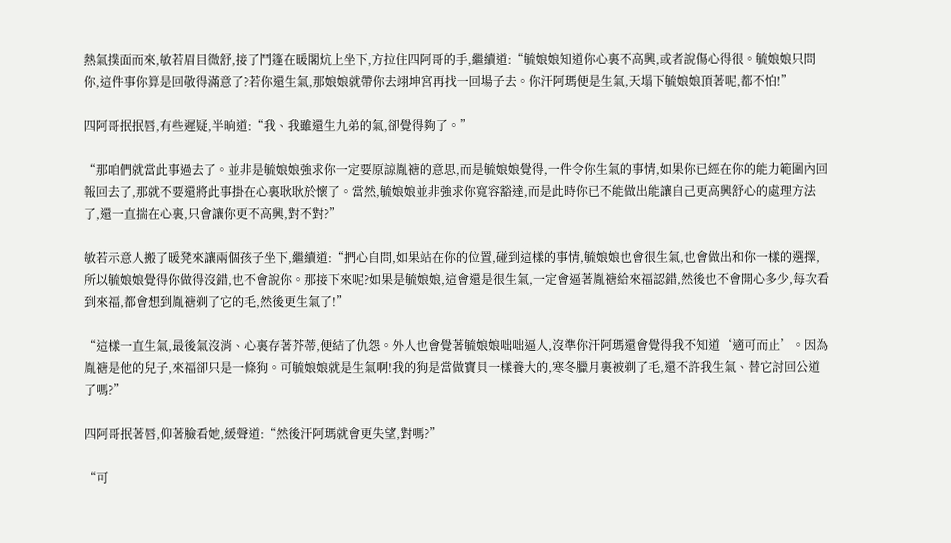熱氣撲面而來,敏若眉目微舒,接了鬥篷在暖閣炕上坐下,方拉住四阿哥的手,繼續道:“毓娘娘知道你心裏不高興,或者說傷心得很。毓娘娘只問你,這件事你算是回敬得滿意了?若你還生氣,那娘娘就帶你去翊坤宮再找一回場子去。你汗阿瑪便是生氣,天塌下毓娘娘頂著呢,都不怕!”

四阿哥抿抿唇,有些遲疑,半晌道:“我、我雖還生九弟的氣,卻覺得夠了。”

“那咱們就當此事過去了。並非是毓娘娘強求你一定要原諒胤禟的意思,而是毓娘娘覺得,一件令你生氣的事情,如果你已經在你的能力範圍內回報回去了,那就不要還將此事掛在心裏耿耿於懷了。當然,毓娘娘並非強求你寬容豁達,而是此時你已不能做出能讓自己更高興舒心的處理方法了,還一直揣在心裏,只會讓你更不高興,對不對?”

敏若示意人搬了暖凳來讓兩個孩子坐下,繼續道:“捫心自問,如果站在你的位置,碰到這樣的事情,毓娘娘也會很生氣,也會做出和你一樣的選擇,所以毓娘娘覺得你做得沒錯,也不會說你。那接下來呢?如果是毓娘娘,這會還是很生氣,一定會逼著胤禟給來福認錯,然後也不會開心多少,每次看到來福,都會想到胤禟剃了它的毛,然後更生氣了!”

“這樣一直生氣,最後氣沒消、心裏存著芥蒂,便結了仇怨。外人也會覺著毓娘娘咄咄逼人,沒準你汗阿瑪還會覺得我不知道‘適可而止’。因為胤禟是他的兒子,來福卻只是一條狗。可毓娘娘就是生氣啊!我的狗是當做寶貝一樣養大的,寒冬臘月裏被剃了毛,還不許我生氣、替它討回公道了嗎?”

四阿哥抿著唇,仰著臉看她,緩聲道:“然後汗阿瑪就會更失望,對嗎?”

“可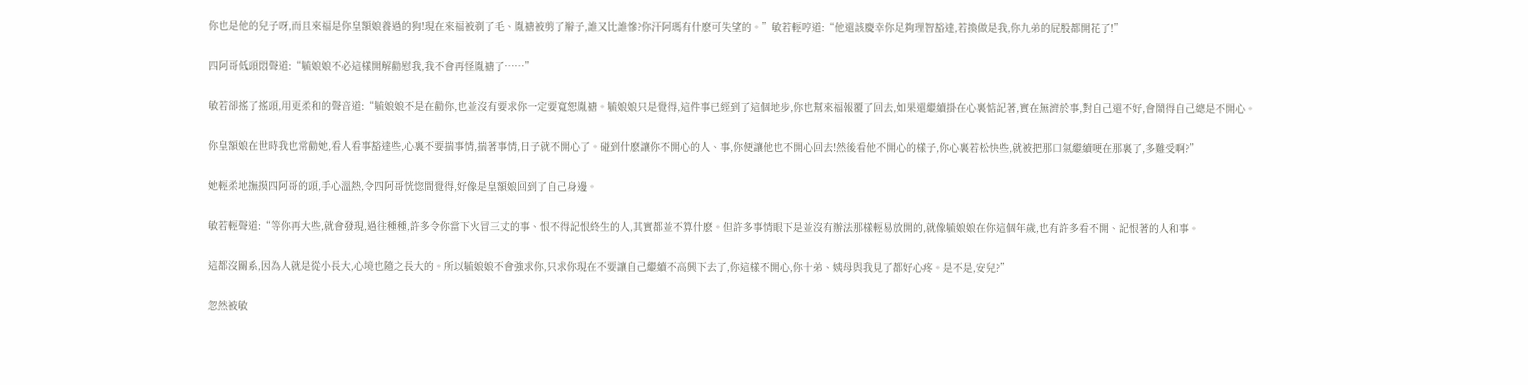你也是他的兒子呀,而且來福是你皇額娘養過的狗!現在來福被剃了毛、胤禟被剪了辮子,誰又比誰慘?你汗阿瑪有什麽可失望的。”敏若輕哼道:“他還該慶幸你足夠理智豁達,若換做是我,你九弟的屁股都開花了!”

四阿哥低頭悶聲道:“毓娘娘不必這樣開解勸慰我,我不會再怪胤禟了……”

敏若卻搖了搖頭,用更柔和的聲音道:“毓娘娘不是在勸你,也並沒有要求你一定要寬恕胤禟。毓娘娘只是覺得,這件事已經到了這個地步,你也幫來福報覆了回去,如果還繼續掛在心裏惦記著,實在無濟於事,對自己還不好,會鬧得自己總是不開心。

你皇額娘在世時我也常勸她,看人看事豁達些,心裏不要揣事情,揣著事情,日子就不開心了。碰到什麽讓你不開心的人、事,你便讓他也不開心回去!然後看他不開心的樣子,你心裏若松快些,就被把那口氣繼續哽在那裏了,多難受啊?”

她輕柔地撫摸四阿哥的頭,手心溫熱,令四阿哥恍惚間覺得,好像是皇額娘回到了自己身邊。

敏若輕聲道:“等你再大些,就會發現,過往種種,許多令你當下火冒三丈的事、恨不得記恨終生的人,其實都並不算什麽。但許多事情眼下是並沒有辦法那樣輕易放開的,就像毓娘娘在你這個年歲,也有許多看不開、記恨著的人和事。

這都沒關系,因為人就是從小長大,心境也隨之長大的。所以毓娘娘不會強求你,只求你現在不要讓自己繼續不高興下去了,你這樣不開心,你十弟、姨母與我見了都好心疼。是不是,安兒?”

忽然被敏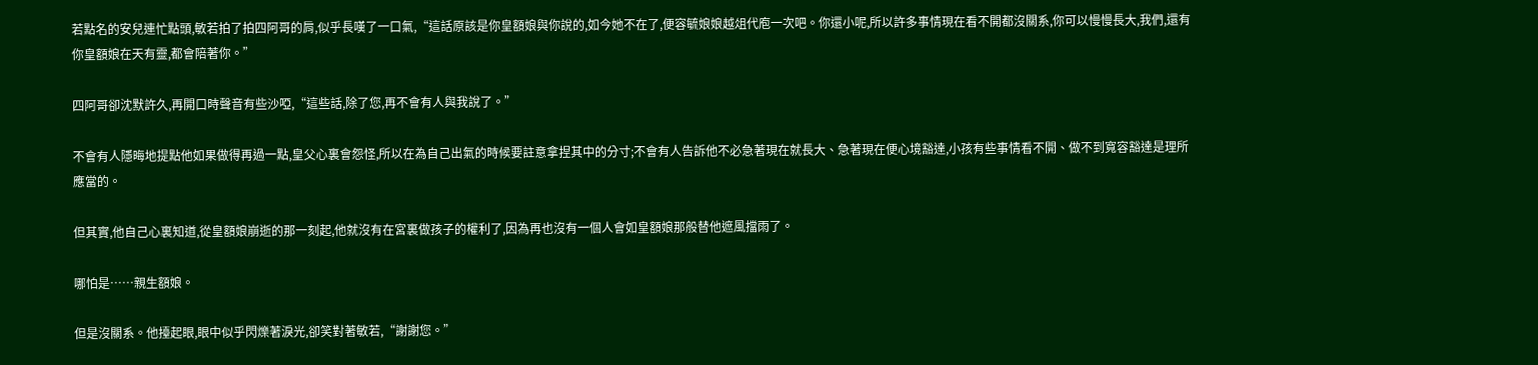若點名的安兒連忙點頭,敏若拍了拍四阿哥的肩,似乎長嘆了一口氣,“這話原該是你皇額娘與你說的,如今她不在了,便容毓娘娘越俎代庖一次吧。你還小呢,所以許多事情現在看不開都沒關系,你可以慢慢長大,我們,還有你皇額娘在天有靈,都會陪著你。”

四阿哥卻沈默許久,再開口時聲音有些沙啞,“這些話,除了您,再不會有人與我說了。”

不會有人隱晦地提點他如果做得再過一點,皇父心裏會怨怪,所以在為自己出氣的時候要註意拿捏其中的分寸;不會有人告訴他不必急著現在就長大、急著現在便心境豁達,小孩有些事情看不開、做不到寬容豁達是理所應當的。

但其實,他自己心裏知道,從皇額娘崩逝的那一刻起,他就沒有在宮裏做孩子的權利了,因為再也沒有一個人會如皇額娘那般替他遮風擋雨了。

哪怕是……親生額娘。

但是沒關系。他擡起眼,眼中似乎閃爍著淚光,卻笑對著敏若,“謝謝您。”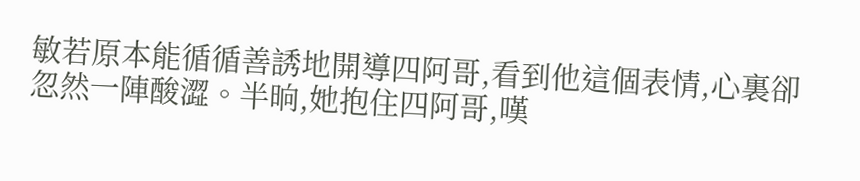敏若原本能循循善誘地開導四阿哥,看到他這個表情,心裏卻忽然一陣酸澀。半晌,她抱住四阿哥,嘆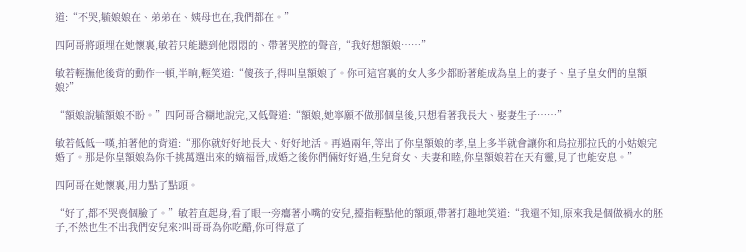道:“不哭,毓娘娘在、弟弟在、姨母也在,我們都在。”

四阿哥將頭埋在她懷裏,敏若只能聽到他悶悶的、帶著哭腔的聲音,“我好想額娘……”

敏若輕撫他後背的動作一頓,半晌,輕笑道:“傻孩子,得叫皇額娘了。你可這宮裏的女人多少都盼著能成為皇上的妻子、皇子皇女們的皇額娘?”

“額娘說毓額娘不盼。”四阿哥含糊地說完,又低聲道:“額娘,她寧願不做那個皇後,只想看著我長大、娶妻生子……”

敏若低低一嘆,拍著他的背道:“那你就好好地長大、好好地活。再過兩年,等出了你皇額娘的孝,皇上多半就會讓你和烏拉那拉氏的小姑娘完婚了。那是你皇額娘為你千挑萬選出來的嫡福晉,成婚之後你們倆好好過,生兒育女、夫妻和睦,你皇額娘若在天有靈,見了也能安息。”

四阿哥在她懷裏,用力點了點頭。

“好了,都不哭喪個臉了。”敏若直起身,看了眼一旁癟著小嘴的安兒,擡指輕點他的額頭,帶著打趣地笑道:“我還不知,原來我是個做禍水的胚子,不然也生不出我們安兒來?叫哥哥為你吃醋,你可得意了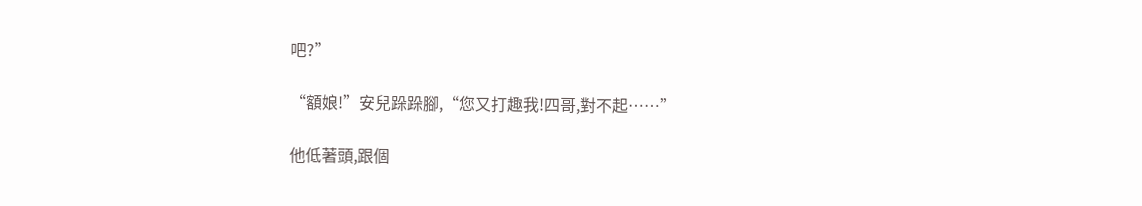吧?”

“額娘!”安兒跺跺腳,“您又打趣我!四哥,對不起……”

他低著頭,跟個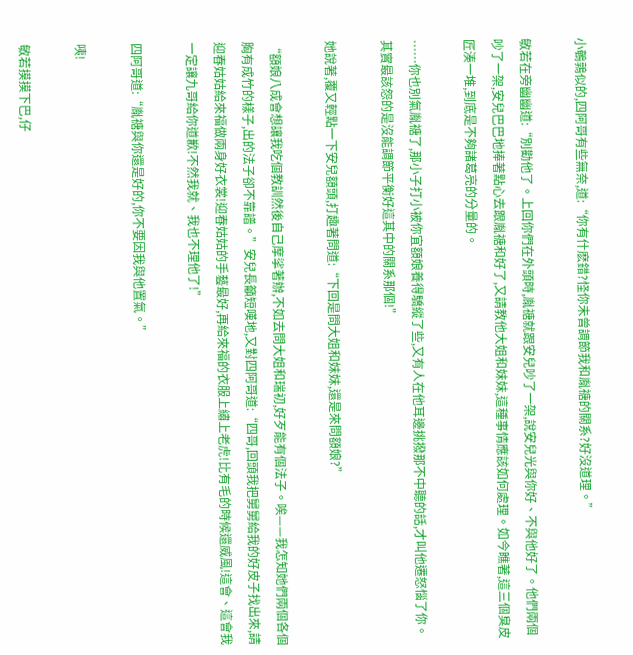小鵪鶉似的,四阿哥有些無奈,道:“你有什麽錯?怪你未曾調節我和胤禟的關系?好沒道理。”

敏若在旁幽幽道:“別勸他了。上回你們在外頭時,胤禟就跟安兒吵了一架,說安兒光與你好、不與他好了。他們兩個吵了一架,安兒巴巴地捧著點心去跟胤禟和好了,又請教他大姐和妹妹,這種事情應該如何處理。如今瞧著,這三個臭皮匠湊一堆,到底是不夠諸葛亮的分量的。

……你也別氣胤禟了,那小子打小被你宜額娘養得驕縱了些,又有人在他耳邊挑撥那不中聽的話,才叫他遷怒惱了你。其實最該怨的是沒能調節平衡好這其中的關系那個!”

她說著,覆又輕點一下安兒額頭,打趣著問道:“下回是問大姐和妹妹,還是來問額娘?”

“額娘八成會想讓我吃個教訓然後自己摩挲著辦,不如去問大姐和瑞初,好歹能有個法子。唉——我怎知她們兩個各個胸有成竹的樣子,出的法子卻不靠譜。”安兒長籲短嘆地,又對四阿哥道:“四哥,回頭我把舅舅給我的好皮子找出來,請迎春姑姑給來福做兩身好衣裳!迎春姑姑的手藝最好,再給來福的衣服上繡上老虎!比有毛的時候還威風!這會、這會我一定讓九哥給你道歉!不然我就、我也不理他了!”

四阿哥道:“胤禟與你還是好的,你不要因我與他置氣。”

咦!

敏若摸摸下巴,仔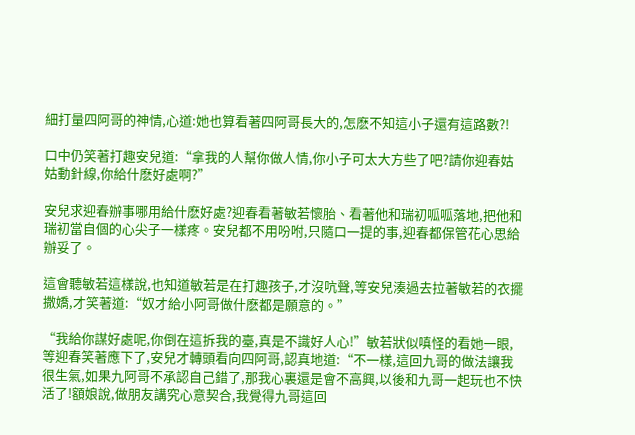細打量四阿哥的神情,心道:她也算看著四阿哥長大的,怎麽不知這小子還有這路數?!

口中仍笑著打趣安兒道:“拿我的人幫你做人情,你小子可太大方些了吧?請你迎春姑姑動針線,你給什麽好處啊?”

安兒求迎春辦事哪用給什麽好處?迎春看著敏若懷胎、看著他和瑞初呱呱落地,把他和瑞初當自個的心尖子一樣疼。安兒都不用吩咐,只隨口一提的事,迎春都保管花心思給辦妥了。

這會聽敏若這樣說,也知道敏若是在打趣孩子,才沒吭聲,等安兒湊過去拉著敏若的衣擺撒嬌,才笑著道:“奴才給小阿哥做什麽都是願意的。”

“我給你謀好處呢,你倒在這拆我的臺,真是不識好人心!”敏若狀似嗔怪的看她一眼,等迎春笑著應下了,安兒才轉頭看向四阿哥,認真地道:“不一樣,這回九哥的做法讓我很生氣,如果九阿哥不承認自己錯了,那我心裏還是會不高興,以後和九哥一起玩也不快活了!額娘說,做朋友講究心意契合,我覺得九哥這回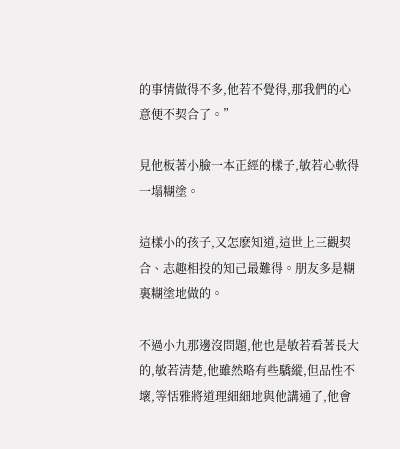的事情做得不多,他若不覺得,那我們的心意便不契合了。”

見他板著小臉一本正經的樣子,敏若心軟得一塌糊塗。

這樣小的孩子,又怎麽知道,這世上三觀契合、志趣相投的知己最難得。朋友多是糊裏糊塗地做的。

不過小九那邊沒問題,他也是敏若看著長大的,敏若清楚,他雖然略有些驕縱,但品性不壞,等恬雅將道理細細地與他講通了,他會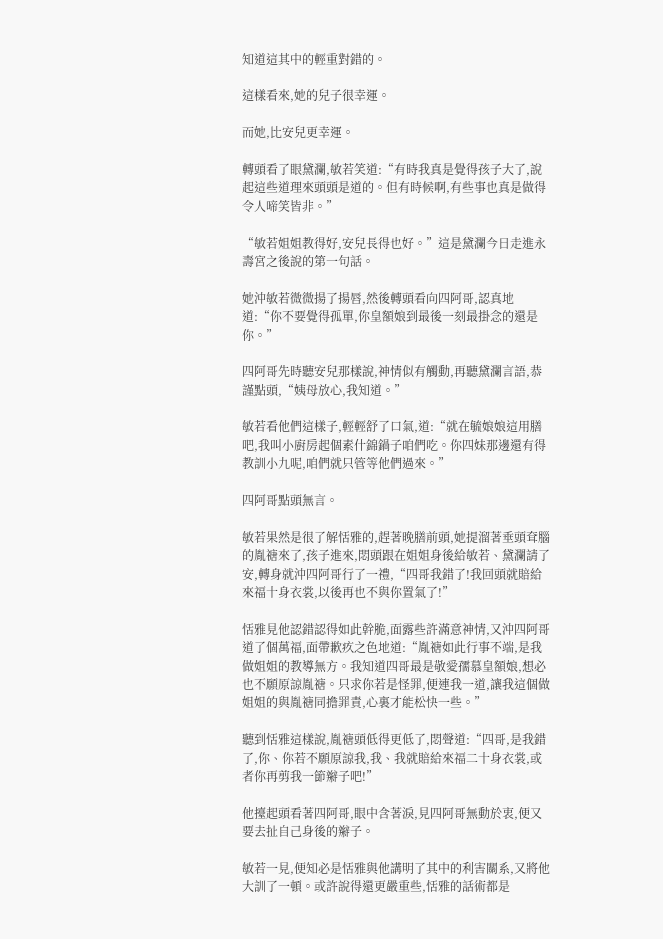知道這其中的輕重對錯的。

這樣看來,她的兒子很幸運。

而她,比安兒更幸運。

轉頭看了眼黛瀾,敏若笑道:“有時我真是覺得孩子大了,說起這些道理來頭頭是道的。但有時候啊,有些事也真是做得令人啼笑皆非。”

“敏若姐姐教得好,安兒長得也好。”這是黛瀾今日走進永壽宮之後說的第一句話。

她沖敏若微微揚了揚唇,然後轉頭看向四阿哥,認真地道:“你不要覺得孤單,你皇額娘到最後一刻最掛念的還是你。”

四阿哥先時聽安兒那樣說,神情似有觸動,再聽黛瀾言語,恭謹點頭,“姨母放心,我知道。”

敏若看他們這樣子,輕輕舒了口氣,道:“就在毓娘娘這用膳吧,我叫小廚房起個素什錦鍋子咱們吃。你四妹那邊還有得教訓小九呢,咱們就只管等他們過來。”

四阿哥點頭無言。

敏若果然是很了解恬雅的,趕著晚膳前頭,她提溜著垂頭耷腦的胤禟來了,孩子進來,悶頭跟在姐姐身後給敏若、黛瀾請了安,轉身就沖四阿哥行了一禮,“四哥我錯了!我回頭就賠給來福十身衣裳,以後再也不與你置氣了!”

恬雅見他認錯認得如此幹脆,面露些許滿意神情,又沖四阿哥道了個萬福,面帶歉疚之色地道:“胤禟如此行事不端,是我做姐姐的教導無方。我知道四哥最是敬愛孺慕皇額娘,想必也不願原諒胤禟。只求你若是怪罪,便連我一道,讓我這個做姐姐的與胤禟同擔罪責,心裏才能松快一些。”

聽到恬雅這樣說,胤禟頭低得更低了,悶聲道:“四哥,是我錯了,你、你若不願原諒我,我、我就賠給來福二十身衣裳,或者你再剪我一節辮子吧!”

他擡起頭看著四阿哥,眼中含著淚,見四阿哥無動於衷,便又要去扯自己身後的辮子。

敏若一見,便知必是恬雅與他講明了其中的利害關系,又將他大訓了一頓。或許說得還更嚴重些,恬雅的話術都是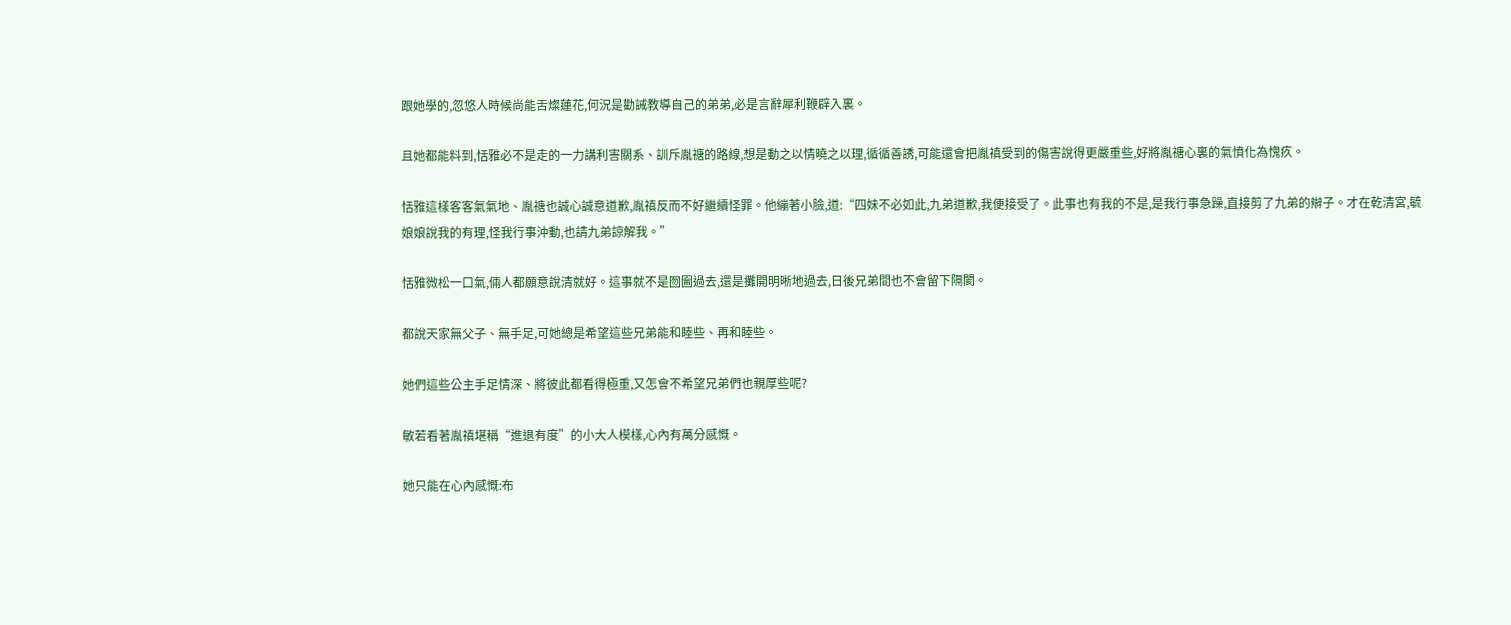跟她學的,忽悠人時候尚能舌燦蓮花,何況是勸誡教導自己的弟弟,必是言辭犀利鞭辟入裏。

且她都能料到,恬雅必不是走的一力講利害關系、訓斥胤禟的路線,想是動之以情曉之以理,循循善誘,可能還會把胤禛受到的傷害說得更嚴重些,好將胤禟心裏的氣憤化為愧疚。

恬雅這樣客客氣氣地、胤禟也誠心誠意道歉,胤禛反而不好繼續怪罪。他繃著小臉,道:“四妹不必如此,九弟道歉,我便接受了。此事也有我的不是,是我行事急躁,直接剪了九弟的辮子。才在乾清宮,毓娘娘說我的有理,怪我行事沖動,也請九弟諒解我。”

恬雅微松一口氣,倆人都願意說清就好。這事就不是囫圇過去,還是攤開明晰地過去,日後兄弟間也不會留下隔閡。

都說天家無父子、無手足,可她總是希望這些兄弟能和睦些、再和睦些。

她們這些公主手足情深、將彼此都看得極重,又怎會不希望兄弟們也親厚些呢?

敏若看著胤禛堪稱“進退有度”的小大人模樣,心內有萬分感慨。

她只能在心內感慨:布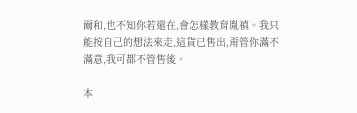爾和,也不知你若還在,會怎樣教育胤禛。我只能按自己的想法來走,這貨已售出,甭管你滿不滿意,我可都不管售後。

本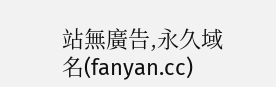站無廣告,永久域名(fanyan.cc)